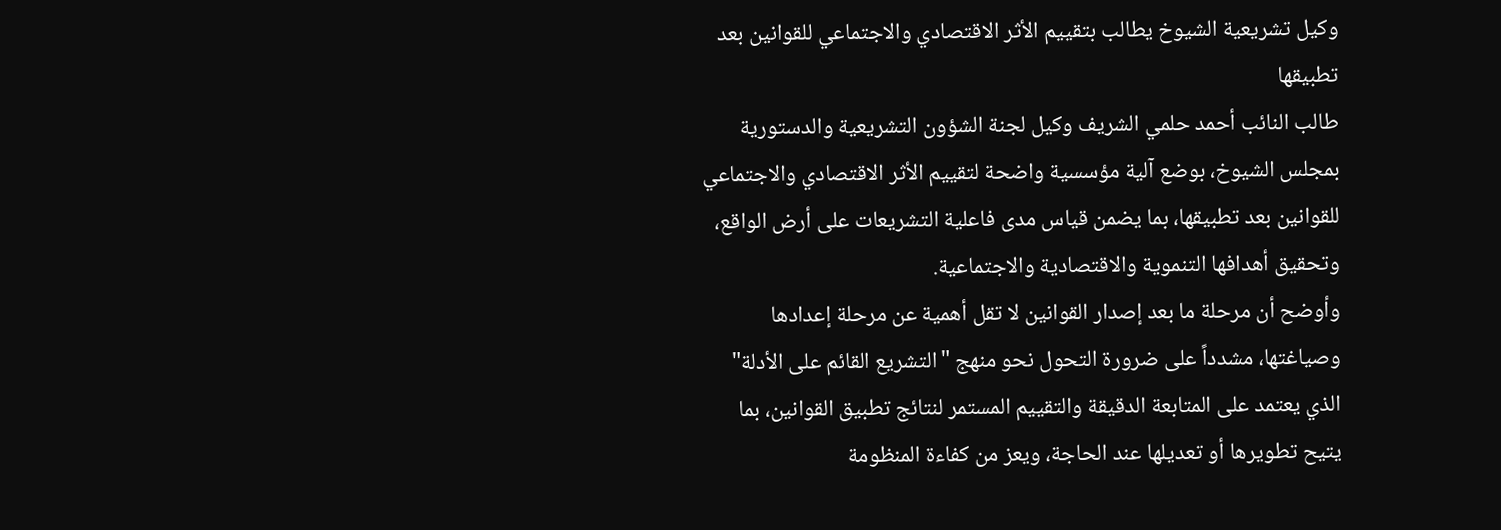وكيل تشريعية الشيوخ يطالب بتقييم الأثر الاقتصادي والاجتماعي للقوانين بعد تطبيقها
طالب النائب أحمد حلمي الشريف وكيل لجنة الشؤون التشريعية والدستورية بمجلس الشيوخ، بوضع آلية مؤسسية واضحة لتقييم الأثر الاقتصادي والاجتماعي للقوانين بعد تطبيقها، بما يضمن قياس مدى فاعلية التشريعات على أرض الواقع، وتحقيق أهدافها التنموية والاقتصادية والاجتماعية.
وأوضح أن مرحلة ما بعد إصدار القوانين لا تقل أهمية عن مرحلة إعدادها وصياغتها، مشدداً على ضرورة التحول نحو منهج "التشريع القائم على الأدلة" الذي يعتمد على المتابعة الدقيقة والتقييم المستمر لنتائج تطبيق القوانين، بما يتيح تطويرها أو تعديلها عند الحاجة، ويعز من كفاءة المنظومة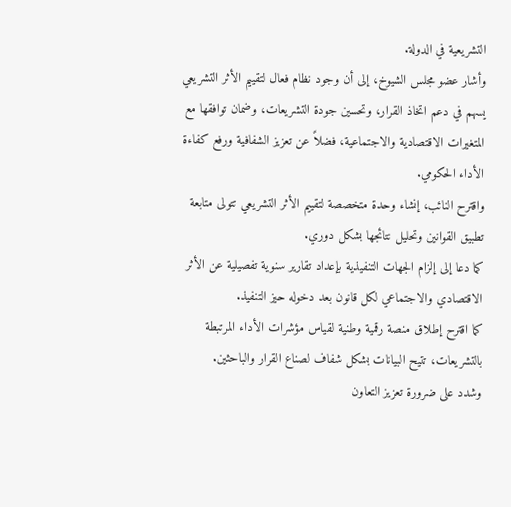التشريعية في الدولة.
وأشار عضو مجلس الشيوخ، إلى أن وجود نظام فعال لتقييم الأثر التشريعي يسهم في دعم اتخاذ القرار، وتحسين جودة التشريعات، وضمان توافقها مع المتغيرات الاقتصادية والاجتماعية، فضلاً عن تعزيز الشفافية ورفع كفاءة الأداء الحكومي.
واقترح النائب، إنشاء وحدة متخصصة لتقييم الأثر التشريعي تتولى متابعة تطبيق القوانين وتحليل نتائجها بشكل دوري.
كما دعا إلى إلزام الجهات التنفيذية بإعداد تقارير سنوية تفصيلية عن الأثر الاقتصادي والاجتماعي لكل قانون بعد دخوله حيز التنفيذ.
كما اقترح إطلاق منصة رقمية وطنية لقياس مؤشرات الأداء المرتبطة بالتشريعات، تتيح البيانات بشكل شفاف لصناع القرار والباحثين.
وشدد على ضرورة تعزيز التعاون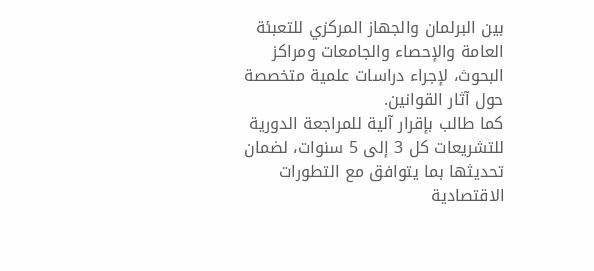بين البرلمان والجهاز المركزي للتعبئة العامة والإحصاء والجامعات ومراكز البحوث، لإجراء دراسات علمية متخصصة حول آثار القوانين.
كما طالب بإقرار آلية للمراجعة الدورية للتشريعات كل 3 إلى 5 سنوات، لضمان تحديثها بما يتوافق مع التطورات الاقتصادية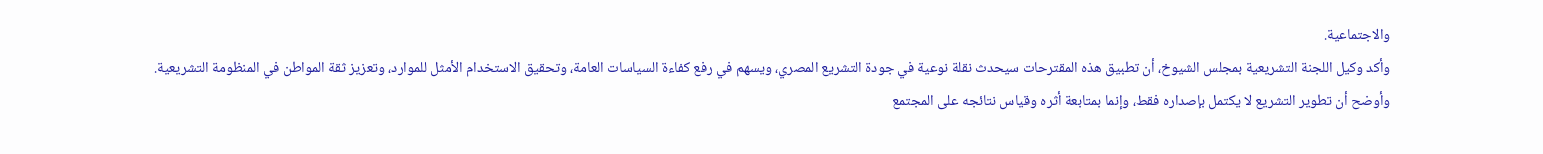والاجتماعية.
وأكد وكيل اللجنة التشريعية بمجلس الشيوخ، أن تطبيق هذه المقترحات سيحدث نقلة نوعية في جودة التشريع المصري، ويسهم في رفع كفاءة السياسات العامة، وتحقيق الاستخدام الأمثل للموارد، وتعزيز ثقة المواطن في المنظومة التشريعية.
وأوضح أن تطوير التشريع لا يكتمل بإصداره فقط، وإنما بمتابعة أثره وقياس نتائجه على المجتمع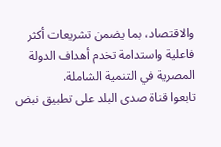والاقتصاد، بما يضمن تشريعات أكثر فاعلية واستدامة تخدم أهداف الدولة المصرية في التنمية الشاملة.
تابعوا قناة صدى البلد على تطبيق نبض